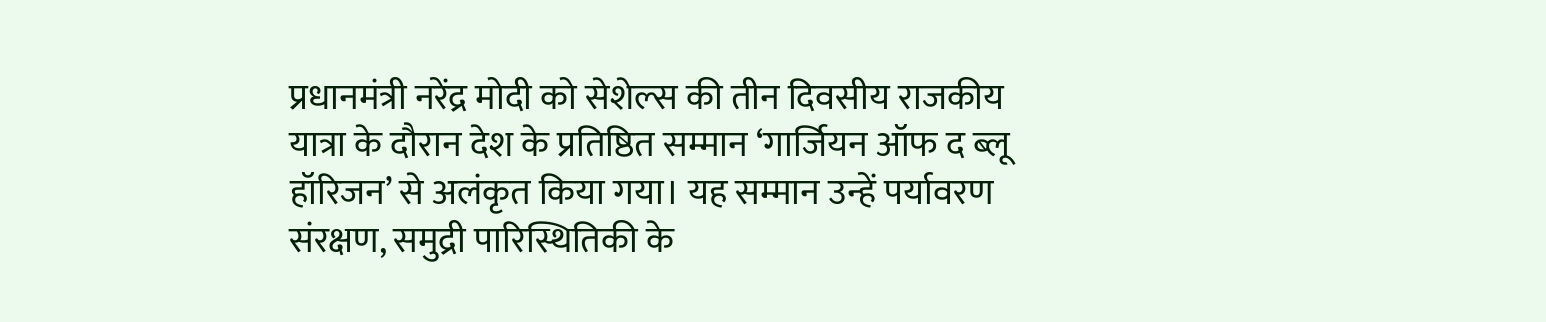प्रधानमंत्री नरेंद्र मोदी को सेशेल्स की तीन दिवसीय राजकीय यात्रा के दौरान देश के प्रतिष्ठित सम्मान ‘गार्जियन ऑफ द ब्लू हॉरिजन’ से अलंकृत किया गया। यह सम्मान उन्हें पर्यावरण संरक्षण, समुद्री पारिस्थितिकी के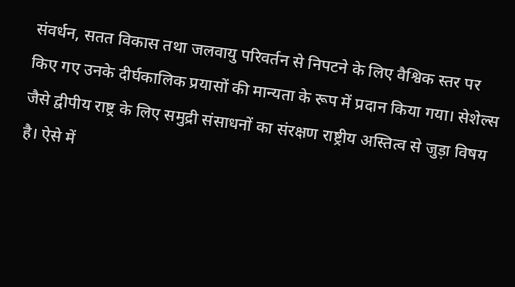संवर्धन, सतत विकास तथा जलवायु परिवर्तन से निपटने के लिए वैश्विक स्तर पर किए गए उनके दीर्घकालिक प्रयासों की मान्यता के रूप में प्रदान किया गया। सेशेल्स जैसे द्वीपीय राष्ट्र के लिए समुद्री संसाधनों का संरक्षण राष्ट्रीय अस्तित्व से जुड़ा विषय है। ऐसे में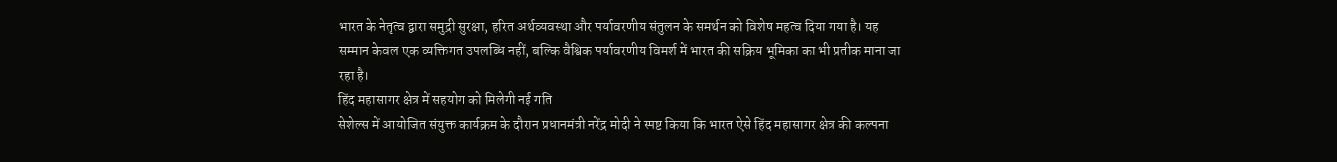भारत के नेतृत्व द्वारा समुद्री सुरक्षा, हरित अर्थव्यवस्था और पर्यावरणीय संतुलन के समर्थन को विशेष महत्व दिया गया है। यह सम्मान केवल एक व्यक्तिगत उपलब्धि नहीं, बल्कि वैश्विक पर्यावरणीय विमर्श में भारत की सक्रिय भूमिका का भी प्रतीक माना जा रहा है।
हिंद महासागर क्षेत्र में सहयोग को मिलेगी नई गति
सेशेल्स में आयोजित संयुक्त कार्यक्रम के दौरान प्रधानमंत्री नरेंद्र मोदी ने स्पष्ट किया कि भारत ऐसे हिंद महासागर क्षेत्र की कल्पना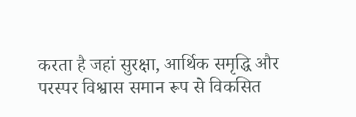करता है जहां सुरक्षा, आर्थिक समृद्धि और परस्पर विश्वास समान रूप से विकसित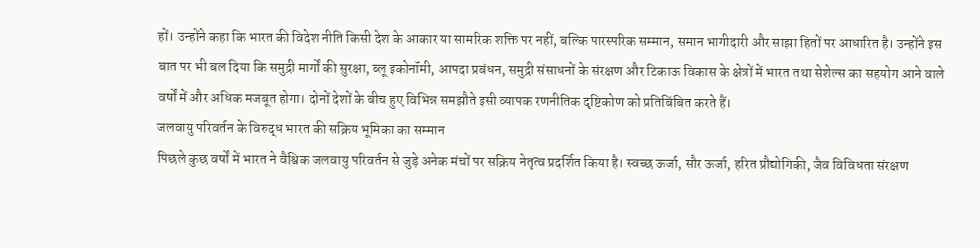हों। उन्होंने कहा कि भारत की विदेश नीति किसी देश के आकार या सामरिक शक्ति पर नहीं, बल्कि पारस्परिक सम्मान, समान भागीदारी और साझा हितों पर आधारित है। उन्होंने इस बात पर भी बल दिया कि समुद्री मार्गों की सुरक्षा, ब्लू इकोनॉमी, आपदा प्रबंधन, समुद्री संसाधनों के संरक्षण और टिकाऊ विकास के क्षेत्रों में भारत तथा सेशेल्स का सहयोग आने वाले वर्षों में और अधिक मजबूत होगा। दोनों देशों के बीच हुए विभिन्न समझौते इसी व्यापक रणनीतिक दृष्टिकोण को प्रतिबिंबित करते हैं।
जलवायु परिवर्तन के विरुद्ध भारत की सक्रिय भूमिका का सम्मान
पिछले कुछ वर्षों में भारत ने वैश्विक जलवायु परिवर्तन से जुड़े अनेक मंचों पर सक्रिय नेतृत्व प्रदर्शित किया है। स्वच्छ ऊर्जा, सौर ऊर्जा, हरित प्रौद्योगिकी, जैव विविधता संरक्षण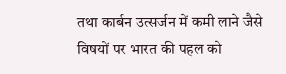तथा कार्बन उत्सर्जन में कमी लाने जैसे विषयों पर भारत की पहल को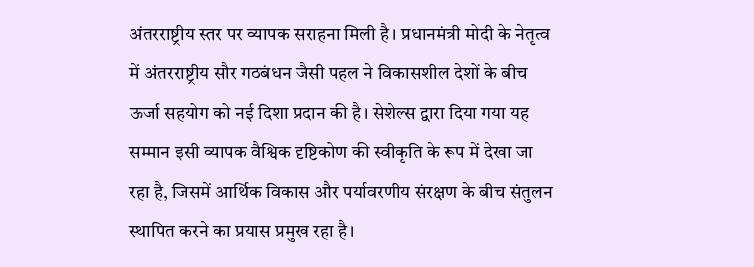अंतरराष्ट्रीय स्तर पर व्यापक सराहना मिली है। प्रधानमंत्री मोदी के नेतृत्व में अंतरराष्ट्रीय सौर गठबंधन जैसी पहल ने विकासशील देशों के बीच ऊर्जा सहयोग को नई दिशा प्रदान की है। सेशेल्स द्वारा दिया गया यह सम्मान इसी व्यापक वैश्विक दृष्टिकोण की स्वीकृति के रूप में देखा जा रहा है, जिसमें आर्थिक विकास और पर्यावरणीय संरक्षण के बीच संतुलन स्थापित करने का प्रयास प्रमुख रहा है।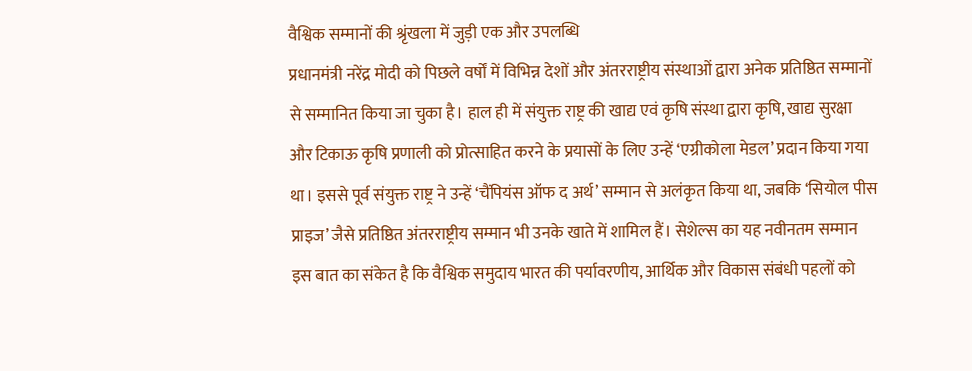वैश्विक सम्मानों की श्रृंखला में जुड़ी एक और उपलब्धि
प्रधानमंत्री नरेंद्र मोदी को पिछले वर्षों में विभिन्न देशों और अंतरराष्ट्रीय संस्थाओं द्वारा अनेक प्रतिष्ठित सम्मानों से सम्मानित किया जा चुका है। हाल ही में संयुक्त राष्ट्र की खाद्य एवं कृषि संस्था द्वारा कृषि, खाद्य सुरक्षा और टिकाऊ कृषि प्रणाली को प्रोत्साहित करने के प्रयासों के लिए उन्हें ‘एग्रीकोला मेडल’ प्रदान किया गया था। इससे पूर्व संयुक्त राष्ट्र ने उन्हें ‘चैंपियंस ऑफ द अर्थ’ सम्मान से अलंकृत किया था, जबकि ‘सियोल पीस प्राइज’ जैसे प्रतिष्ठित अंतरराष्ट्रीय सम्मान भी उनके खाते में शामिल हैं। सेशेल्स का यह नवीनतम सम्मान इस बात का संकेत है कि वैश्विक समुदाय भारत की पर्यावरणीय, आर्थिक और विकास संबंधी पहलों को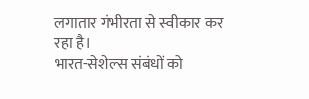लगातार गंभीरता से स्वीकार कर रहा है।
भारत-सेशेल्स संबंधों को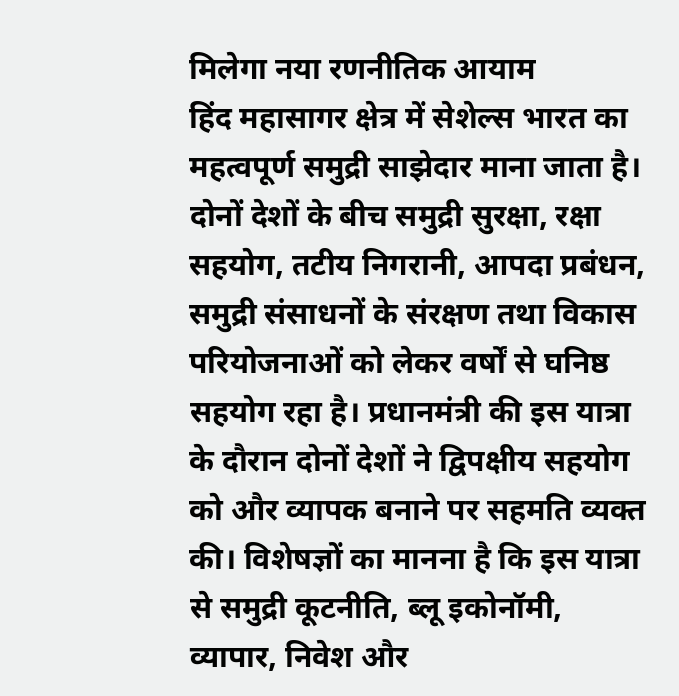मिलेगा नया रणनीतिक आयाम
हिंद महासागर क्षेत्र में सेशेल्स भारत का महत्वपूर्ण समुद्री साझेदार माना जाता है। दोनों देशों के बीच समुद्री सुरक्षा, रक्षा सहयोग, तटीय निगरानी, आपदा प्रबंधन, समुद्री संसाधनों के संरक्षण तथा विकास परियोजनाओं को लेकर वर्षों से घनिष्ठ सहयोग रहा है। प्रधानमंत्री की इस यात्रा के दौरान दोनों देशों ने द्विपक्षीय सहयोग को और व्यापक बनाने पर सहमति व्यक्त की। विशेषज्ञों का मानना है कि इस यात्रा से समुद्री कूटनीति, ब्लू इकोनॉमी, व्यापार, निवेश और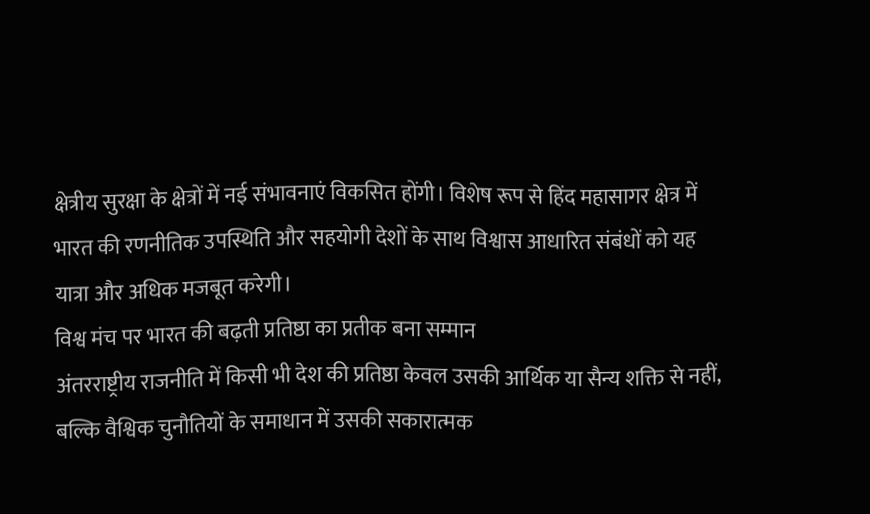क्षेत्रीय सुरक्षा के क्षेत्रों में नई संभावनाएं विकसित होंगी। विशेष रूप से हिंद महासागर क्षेत्र में भारत की रणनीतिक उपस्थिति और सहयोगी देशों के साथ विश्वास आधारित संबंधों को यह यात्रा और अधिक मजबूत करेगी।
विश्व मंच पर भारत की बढ़ती प्रतिष्ठा का प्रतीक बना सम्मान
अंतरराष्ट्रीय राजनीति में किसी भी देश की प्रतिष्ठा केवल उसकी आर्थिक या सैन्य शक्ति से नहीं, बल्कि वैश्विक चुनौतियों के समाधान में उसकी सकारात्मक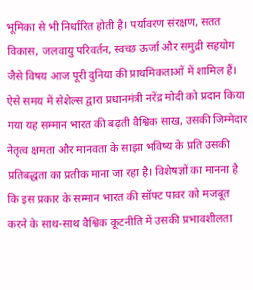भूमिका से भी निर्धारित होती है। पर्यावरण संरक्षण, सतत विकास, जलवायु परिवर्तन, स्वच्छ ऊर्जा और समुद्री सहयोग जैसे विषय आज पूरी दुनिया की प्राथमिकताओं में शामिल हैं। ऐसे समय में सेशेल्स द्वारा प्रधानमंत्री नरेंद्र मोदी को प्रदान किया गया यह सम्मान भारत की बढ़ती वैश्विक साख, उसकी जिम्मेदार नेतृत्व क्षमता और मानवता के साझा भविष्य के प्रति उसकी प्रतिबद्धता का प्रतीक माना जा रहा है। विशेषज्ञों का मानना है कि इस प्रकार के सम्मान भारत की सॉफ्ट पावर को मजबूत करने के साथ-साथ वैश्विक कूटनीति में उसकी प्रभावशीलता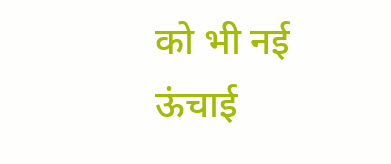को भी नई ऊंचाई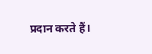प्रदान करते हैं।